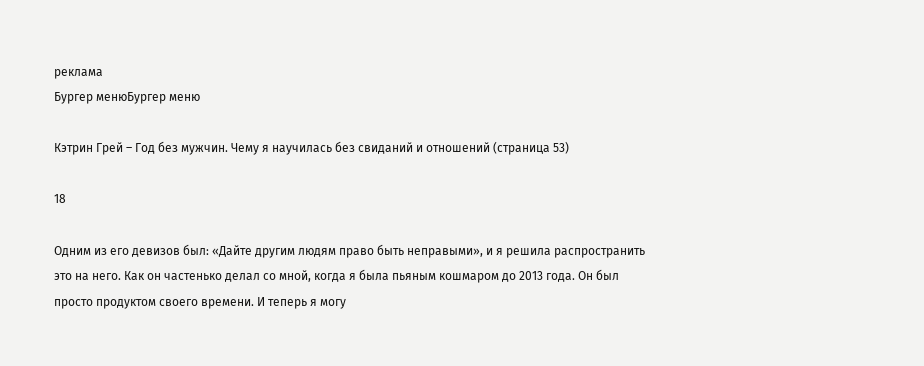реклама
Бургер менюБургер меню

Кэтрин Грей – Год без мужчин. Чему я научилась без свиданий и отношений (страница 53)

18

Одним из его девизов был: «Дайте другим людям право быть неправыми», и я решила распространить это на него. Как он частенько делал со мной, когда я была пьяным кошмаром до 2013 года. Он был просто продуктом своего времени. И теперь я могу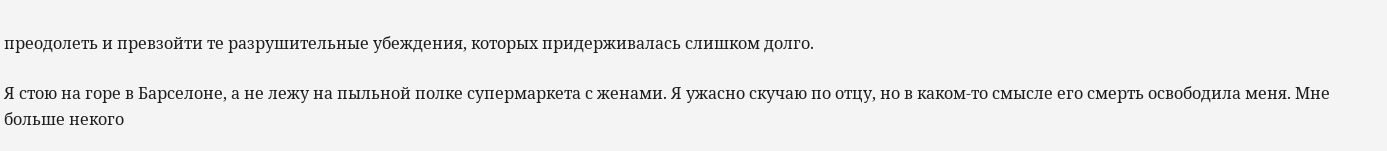преодолеть и превзойти те разрушительные убеждения, которых придерживалась слишком долго.

Я стою на горе в Барселоне, а не лежу на пыльной полке супермаркета с женами. Я ужасно скучаю по отцу, но в каком-то смысле его смерть освободила меня. Мне больше некого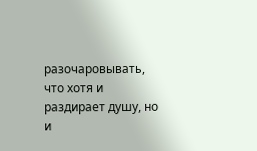разочаровывать, что хотя и раздирает душу, но и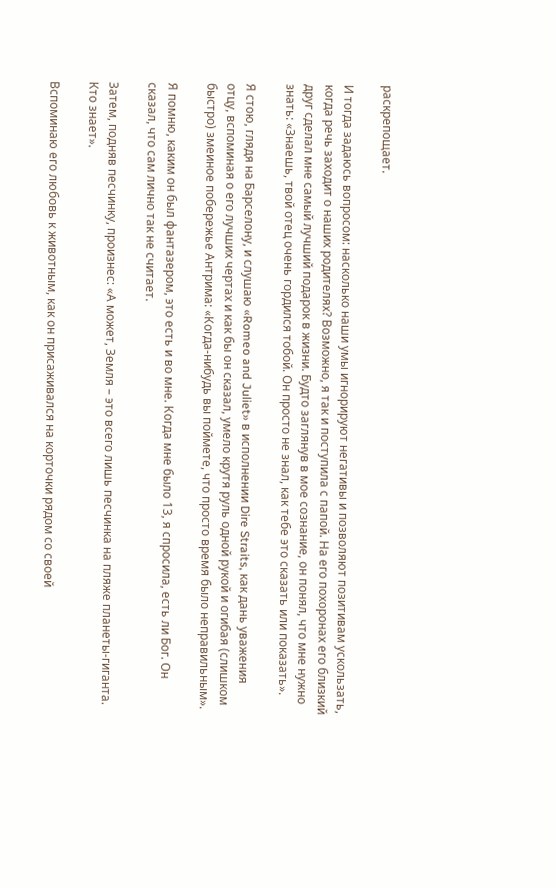раскрепощает.

И тогда задаюсь вопросом: насколько наши умы игнорируют негативы и позволяют позитивам ускользать, когда речь заходит о наших родителях? Возможно, я так и поступила с папой. На его похоронах его близкий друг сделал мне самый лучший подарок в жизни. Будто заглянув в мое сознание, он понял, что мне нужно знать: «Знаешь, твой отец очень гордился тобой. Он просто не знал, как тебе это сказать или показать».

Я стою, глядя на Барселону, и слушаю «Romeo and Juliet» в исполнении Dire Straits, как дань уважения отцу, вспоминая о его лучших чертах и как бы он сказал, умело крутя руль одной рукой и огибая (слишком быстро) змеиное побережье Антрима: «Когда-нибудь вы поймете, что просто время было неправильным».

Я помню, каким он был фантазером, это есть и во мне. Когда мне было 13, я спросила, есть ли Бог. Он сказал, что сам лично так не считает.

Затем, подняв песчинку, произнес: «А может, Земля – это всего лишь песчинка на пляже планеты-гиганта. Кто знает».

Вспоминаю его любовь к животным, как он присаживался на корточки рядом со своей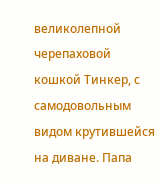великолепной черепаховой кошкой Тинкер, с самодовольным видом крутившейся на диване. Папа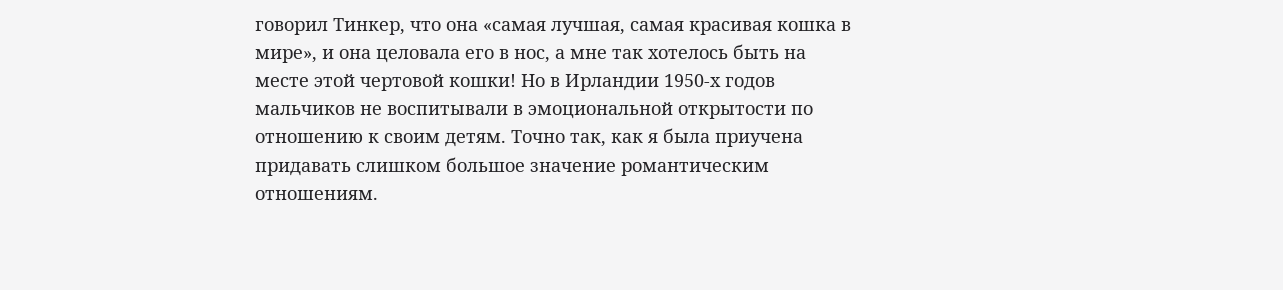говорил Тинкер, что она «самая лучшая, самая красивая кошка в мире», и она целовала его в нос, а мне так хотелось быть на месте этой чертовой кошки! Но в Ирландии 1950-х годов мальчиков не воспитывали в эмоциональной открытости по отношению к своим детям. Точно так, как я была приучена придавать слишком большое значение романтическим отношениям.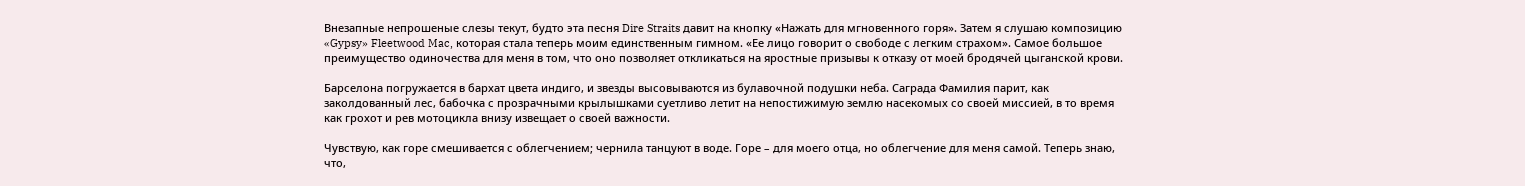Внезапные непрошеные слезы текут, будто эта песня Dire Straits давит на кнопку «Нажать для мгновенного горя». Затем я слушаю композицию «Gypsy» Fleetwood Mac, которая стала теперь моим единственным гимном. «Ее лицо говорит о свободе с легким страхом». Самое большое преимущество одиночества для меня в том, что оно позволяет откликаться на яростные призывы к отказу от моей бродячей цыганской крови.

Барселона погружается в бархат цвета индиго, и звезды высовываются из булавочной подушки неба. Саграда Фамилия парит, как заколдованный лес, бабочка с прозрачными крылышками суетливо летит на непостижимую землю насекомых со своей миссией, в то время как грохот и рев мотоцикла внизу извещает о своей важности.

Чувствую, как горе смешивается с облегчением; чернила танцуют в воде. Горе – для моего отца, но облегчение для меня самой. Теперь знаю, что,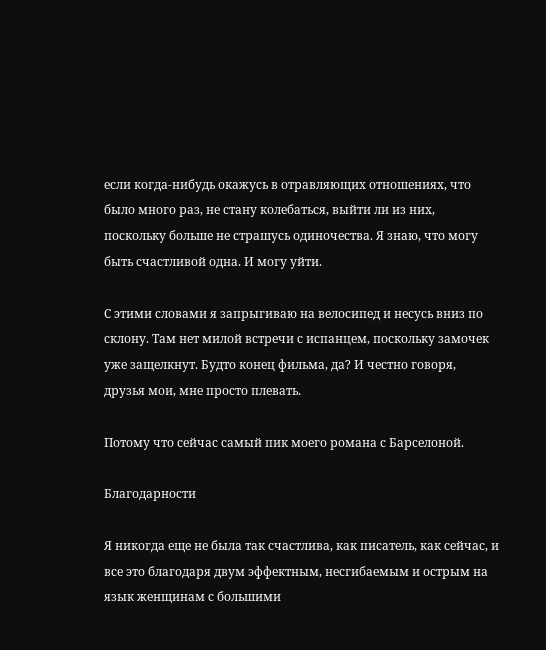если когда-нибудь окажусь в отравляющих отношениях, что было много раз, не стану колебаться, выйти ли из них, поскольку больше не страшусь одиночества. Я знаю, что могу быть счастливой одна. И могу уйти.

С этими словами я запрыгиваю на велосипед и несусь вниз по склону. Там нет милой встречи с испанцем, поскольку замочек уже защелкнут. Будто конец фильма, да? И честно говоря, друзья мои, мне просто плевать.

Потому что сейчас самый пик моего романа с Барселоной.

Благодарности

Я никогда еще не была так счастлива, как писатель, как сейчас, и все это благодаря двум эффектным, несгибаемым и острым на язык женщинам с большими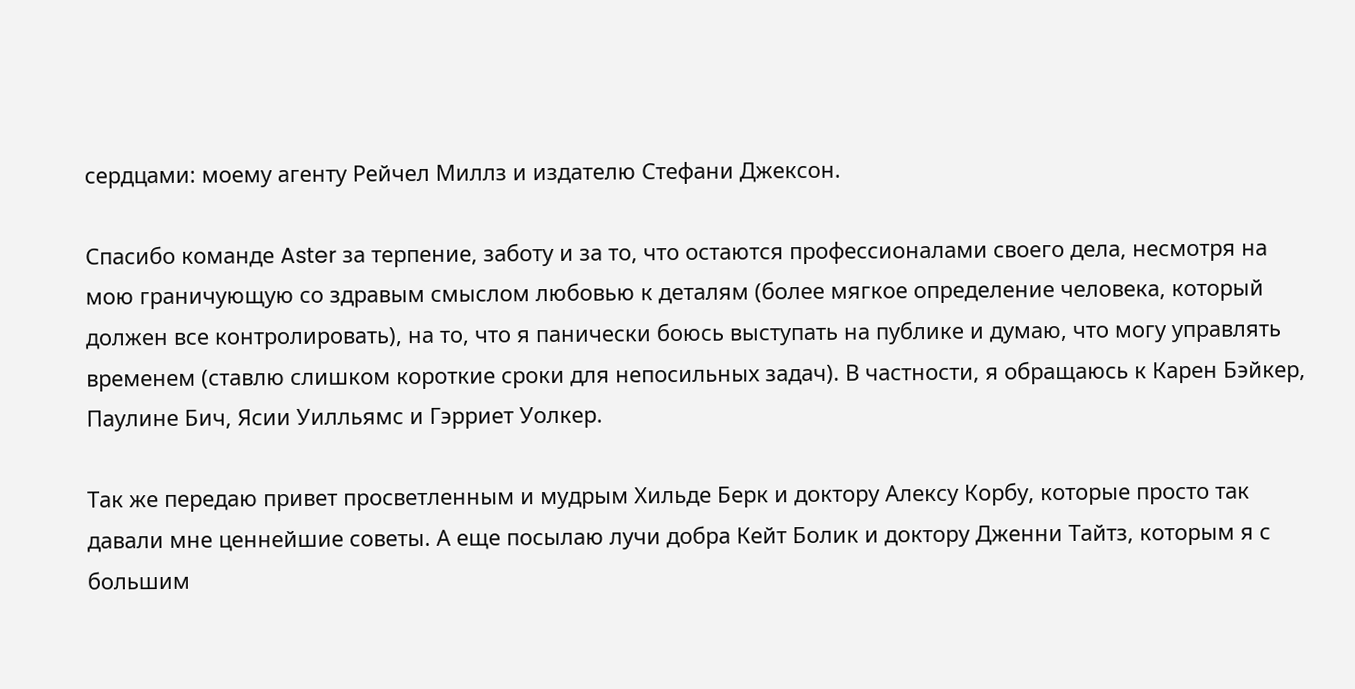сердцами: моему агенту Рейчел Миллз и издателю Стефани Джексон.

Спасибо команде Aster за терпение, заботу и за то, что остаются профессионалами своего дела, несмотря на мою граничующую со здравым смыслом любовью к деталям (более мягкое определение человека, который должен все контролировать), на то, что я панически боюсь выступать на публике и думаю, что могу управлять временем (ставлю слишком короткие сроки для непосильных задач). В частности, я обращаюсь к Карен Бэйкер, Паулине Бич, Ясии Уилльямс и Гэрриет Уолкер.

Так же передаю привет просветленным и мудрым Хильде Берк и доктору Алексу Корбу, которые просто так давали мне ценнейшие советы. А еще посылаю лучи добра Кейт Болик и доктору Дженни Тайтз, которым я с большим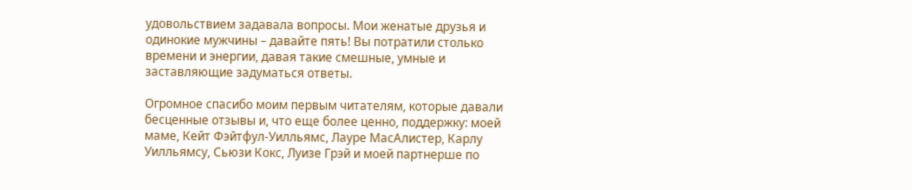удовольствием задавала вопросы. Мои женатые друзья и одинокие мужчины – давайте пять! Вы потратили столько времени и энергии, давая такие смешные, умные и заставляющие задуматься ответы.

Огромное спасибо моим первым читателям, которые давали бесценные отзывы и, что еще более ценно, поддержку: моей маме, Кейт Фэйтфул-Уилльямс, Лауре МасАлистер, Карлу Уилльямсу, Сьюзи Кокс, Луизе Грэй и моей партнерше по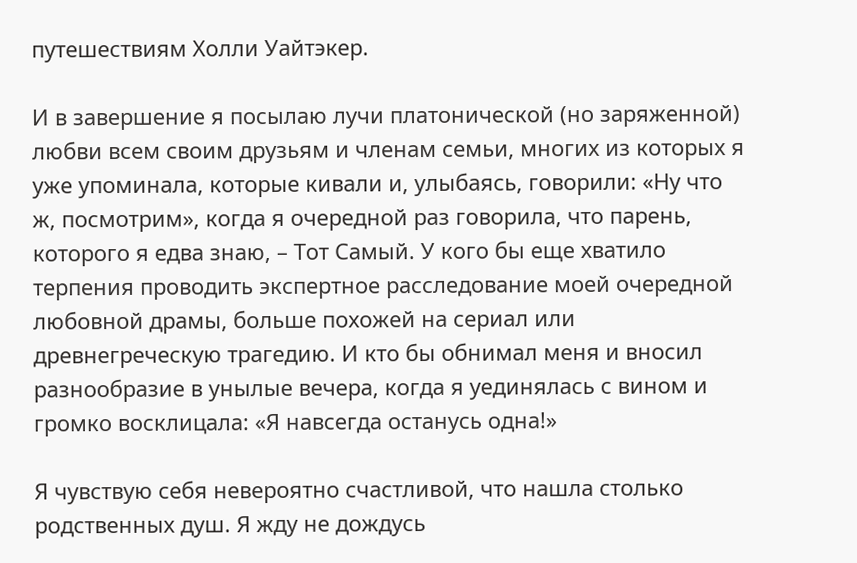путешествиям Холли Уайтэкер.

И в завершение я посылаю лучи платонической (но заряженной) любви всем своим друзьям и членам семьи, многих из которых я уже упоминала, которые кивали и, улыбаясь, говорили: «Ну что ж, посмотрим», когда я очередной раз говорила, что парень, которого я едва знаю, – Тот Самый. У кого бы еще хватило терпения проводить экспертное расследование моей очередной любовной драмы, больше похожей на сериал или древнегреческую трагедию. И кто бы обнимал меня и вносил разнообразие в унылые вечера, когда я уединялась с вином и громко восклицала: «Я навсегда останусь одна!»

Я чувствую себя невероятно счастливой, что нашла столько родственных душ. Я жду не дождусь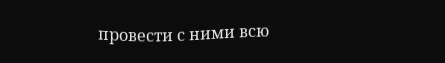провести с ними всю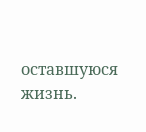оставшуюся жизнь.